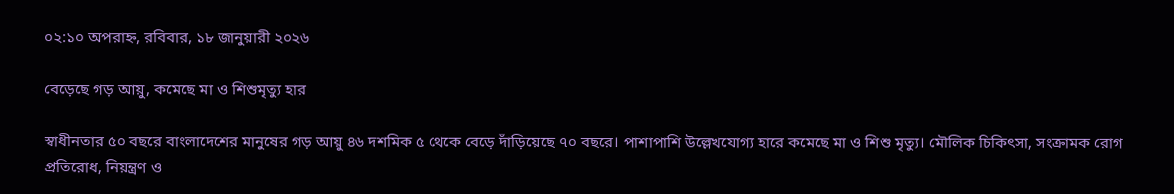০২:১০ অপরাহ্ন, রবিবার, ১৮ জানুয়ারী ২০২৬

বেড়েছে গড় আয়ু, কমেছে মা ও শিশুমৃত্যু হার

স্বাধীনতার ৫০ বছরে বাংলাদেশের মানুষের গড় আয়ু ৪৬ দশমিক ৫ থেকে বেড়ে দাঁড়িয়েছে ৭০ বছরে। পাশাপাশি উল্লেখযোগ্য হারে কমেছে মা ও শিশু মৃত্যু। মৌলিক চিকিৎসা, সংক্রামক রোগ প্রতিরোধ, নিয়ন্ত্রণ ও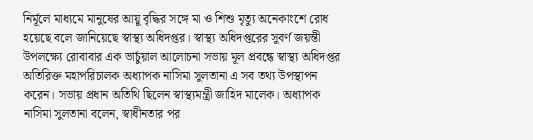নির্মূলে মাধ্যমে মানুষের আয়ু বৃদ্ধির সঙ্গে মা ও শিশু মৃত্যু অনেকাংশে রোধ হয়েছে বলে জানিয়েছে স্বাস্থ্য অধিদপ্তর। স্বাস্থ্য অধিদপ্তরের সুবর্ণ জয়ন্তী উপলক্ষ্যে রোবাবার এক ভার্চুয়াল আলোচনা সভায় মূল প্রবন্ধে স্বাস্থ্য অধিদপ্তর অতিরিক্ত মহাপরিচালক অধ্যাপক নাসিমা সুলতানা এ সব তথ্য উপস্থাপন করেন। সভায় প্রধান অতিথি ছিলেন স্বাস্থ্যমন্ত্রী জাহিদ মালেক। অধ্যাপক নাসিমা সুলতানা বলেন, স্বাধীনতার পর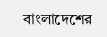বাংলাদেশের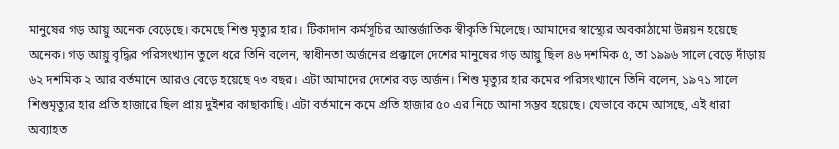মানুষের গড় আয়ু অনেক বেড়েছে। কমেছে শিশু মৃত্যুর হার। টিকাদান কর্মসূচির আন্তর্জাতিক স্বীকৃতি মিলেছে। আমাদের স্বাস্থ্যের অবকাঠামো উন্নয়ন হয়েছে অনেক। গড় আয়ু বৃদ্ধির পরিসংখ্যান তুলে ধরে তিনি বলেন, স্বাধীনতা অর্জনের প্রক্কালে দেশের মানুষের গড় আয়ু ছিল ৪৬ দশমিক ৫, তা ১৯৯৬ সালে বেড়ে দাঁড়ায় ৬২ দশমিক ২ আর বর্তমানে আরও বেড়ে হয়েছে ৭৩ বছর। এটা আমাদের দেশের বড় অর্জন। শিশু মৃত্যুর হার কমের পরিসংখ্যানে তিনি বলেন, ১৯৭১ সালে শিশুমৃত্যুর হার প্রতি হাজারে ছিল প্রায় দুইশর কাছাকাছি। এটা বর্তমানে কমে প্রতি হাজার ৫০ এর নিচে আনা সম্ভব হয়েছে। যেভাবে কমে আসছে, এই ধারা অব্যাহত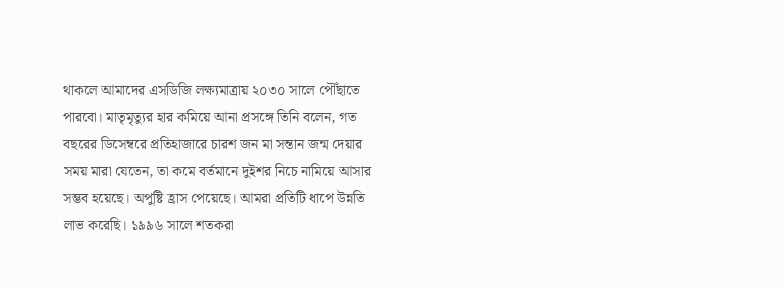থাকলে আমাদের এসডিজি লক্ষ্যমাত্রায় ২০৩০ সালে পৌঁছাতে পারবো। মাতৃমৃত্যুর হার কমিয়ে আনা প্রসঙ্গে তিনি বলেন, গত বছরের ডিসেম্বরে প্রতিহাজারে চারশ জন মা সন্তান জন্ম দেয়ার সময় মারা যেতেন, তা কমে বর্তমানে দুইশর নিচে নামিয়ে আসার সম্ভব হয়েছে। অপুষ্টি হ্রাস পেয়েছে। আমরা প্রতিটি ধাপে উন্নতি লাভ করেছি। ১৯৯৬ সালে শতকরা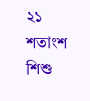২১ শতাংশ শিশু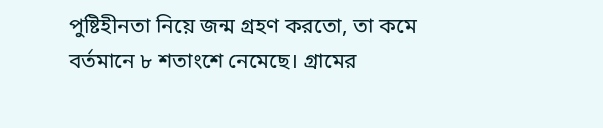পুষ্টিহীনতা নিয়ে জন্ম গ্রহণ করতো, তা কমে বর্তমানে ৮ শতাংশে নেমেছে। গ্রামের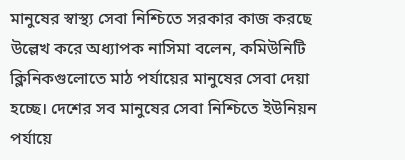মানুষের স্বাস্থ্য সেবা নিশ্চিতে সরকার কাজ করছে উল্লেখ করে অধ্যাপক নাসিমা বলেন, কমিউনিটি ক্লিনিকগুলোতে মাঠ পর্যায়ের মানুষের সেবা দেয়া হচ্ছে। দেশের সব মানুষের সেবা নিশ্চিতে ইউনিয়ন পর্যায়ে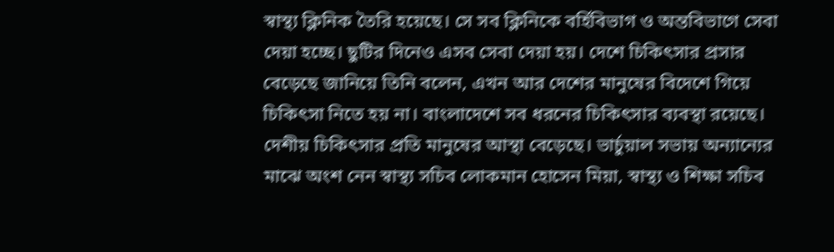স্বাস্থ্য ক্লিনিক তৈরি হয়েছে। সে সব ক্লিনিকে বর্হিবিভাগ ও অন্তবিভাগে সেবা দেয়া হচ্ছে। ছুটির দিনেও এসব সেবা দেয়া হয়। দেশে চিকিৎসার প্রসার বেড়েছে জানিয়ে তিনি বলেন, এখন আর দেশের মানুষের বিদেশে গিয়ে চিকিৎসা নিতে হয় না। বাংলাদেশে সব ধরনের চিকিৎসার ব্যবস্থা রয়েছে। দেশীয় চিকিৎসার প্রতি মানুষের আস্থা বেড়েছে। ভার্চুয়াল সভায় অন্যান্যের মাঝে অংশ নেন স্বাস্থ্য সচিব লোকমান হোসেন মিয়া, স্বাস্থ্য ও শিক্ষা সচিব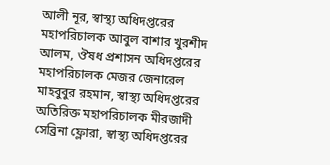আলী নূর, স্বাস্থ্য অধিদপ্তরের মহাপরিচালক আবুল বাশার খুরশীদ আলম, ঔষধ প্রশাসন অধিদপ্তরের মহাপরিচালক মেজর জেনারেল মাহবুবুর রহমান, স্বাস্থ্য অধিদপ্তরের অতিরিক্ত মহাপরিচালক মীরজাদী সেব্রিনা ফ্লোরা, স্বাস্থ্য অধিদপ্তরের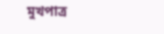মুখপাত্র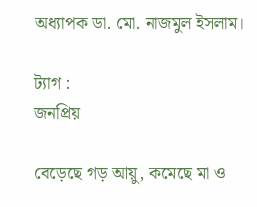অধ্যাপক ডা. মো. নাজমুল ইসলাম।

ট্যাগ :
জনপ্রিয়

বেড়েছে গড় আয়ু, কমেছে মা ও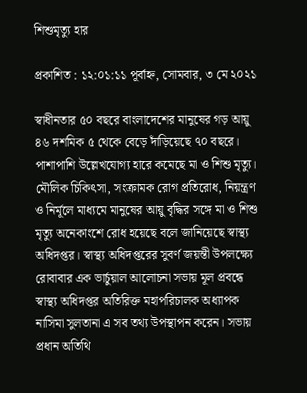শিশুমৃত্যু হার

প্রকাশিত : ১২:০১:১১ পূর্বাহ্ন, সোমবার, ৩ মে ২০২১

স্বাধীনতার ৫০ বছরে বাংলাদেশের মানুষের গড় আয়ু ৪৬ দশমিক ৫ থেকে বেড়ে দাঁড়িয়েছে ৭০ বছরে। পাশাপাশি উল্লেখযোগ্য হারে কমেছে মা ও শিশু মৃত্যু। মৌলিক চিকিৎসা, সংক্রামক রোগ প্রতিরোধ, নিয়ন্ত্রণ ও নির্মূলে মাধ্যমে মানুষের আয়ু বৃদ্ধির সঙ্গে মা ও শিশু মৃত্যু অনেকাংশে রোধ হয়েছে বলে জানিয়েছে স্বাস্থ্য অধিদপ্তর। স্বাস্থ্য অধিদপ্তরের সুবর্ণ জয়ন্তী উপলক্ষ্যে রোবাবার এক ভার্চুয়াল আলোচনা সভায় মূল প্রবন্ধে স্বাস্থ্য অধিদপ্তর অতিরিক্ত মহাপরিচালক অধ্যাপক নাসিমা সুলতানা এ সব তথ্য উপস্থাপন করেন। সভায় প্রধান অতিথি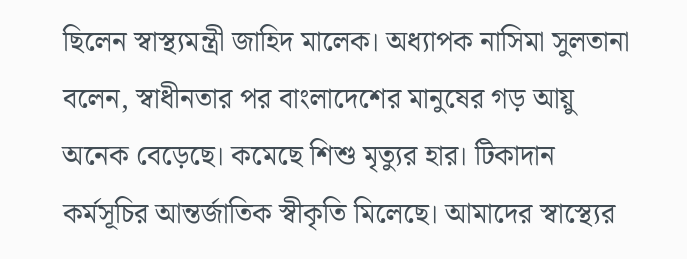ছিলেন স্বাস্থ্যমন্ত্রী জাহিদ মালেক। অধ্যাপক নাসিমা সুলতানা বলেন, স্বাধীনতার পর বাংলাদেশের মানুষের গড় আয়ু অনেক বেড়েছে। কমেছে শিশু মৃত্যুর হার। টিকাদান কর্মসূচির আন্তর্জাতিক স্বীকৃতি মিলেছে। আমাদের স্বাস্থ্যের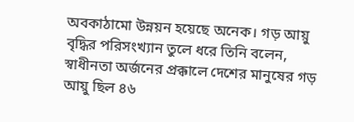অবকাঠামো উন্নয়ন হয়েছে অনেক। গড় আয়ু বৃদ্ধির পরিসংখ্যান তুলে ধরে তিনি বলেন, স্বাধীনতা অর্জনের প্রক্কালে দেশের মানুষের গড় আয়ু ছিল ৪৬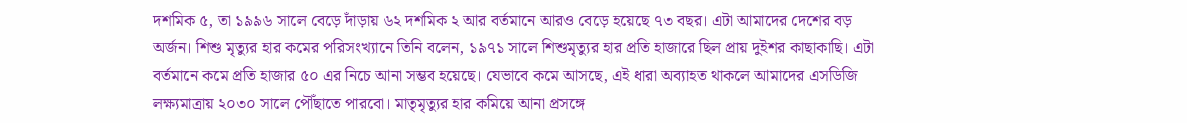দশমিক ৫, তা ১৯৯৬ সালে বেড়ে দাঁড়ায় ৬২ দশমিক ২ আর বর্তমানে আরও বেড়ে হয়েছে ৭৩ বছর। এটা আমাদের দেশের বড় অর্জন। শিশু মৃত্যুর হার কমের পরিসংখ্যানে তিনি বলেন, ১৯৭১ সালে শিশুমৃত্যুর হার প্রতি হাজারে ছিল প্রায় দুইশর কাছাকাছি। এটা বর্তমানে কমে প্রতি হাজার ৫০ এর নিচে আনা সম্ভব হয়েছে। যেভাবে কমে আসছে, এই ধারা অব্যাহত থাকলে আমাদের এসডিজি লক্ষ্যমাত্রায় ২০৩০ সালে পৌঁছাতে পারবো। মাতৃমৃত্যুর হার কমিয়ে আনা প্রসঙ্গে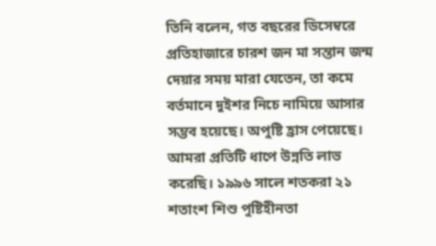তিনি বলেন, গত বছরের ডিসেম্বরে প্রতিহাজারে চারশ জন মা সন্তান জন্ম দেয়ার সময় মারা যেতেন, তা কমে বর্তমানে দুইশর নিচে নামিয়ে আসার সম্ভব হয়েছে। অপুষ্টি হ্রাস পেয়েছে। আমরা প্রতিটি ধাপে উন্নতি লাভ করেছি। ১৯৯৬ সালে শতকরা ২১ শতাংশ শিশু পুষ্টিহীনতা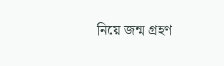নিয়ে জন্ম গ্রহণ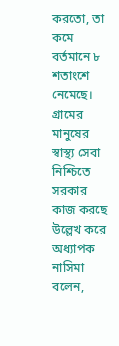করতো, তা কমে বর্তমানে ৮ শতাংশে নেমেছে। গ্রামের মানুষের স্বাস্থ্য সেবা নিশ্চিতে সরকার কাজ করছে উল্লেখ করে অধ্যাপক নাসিমা বলেন,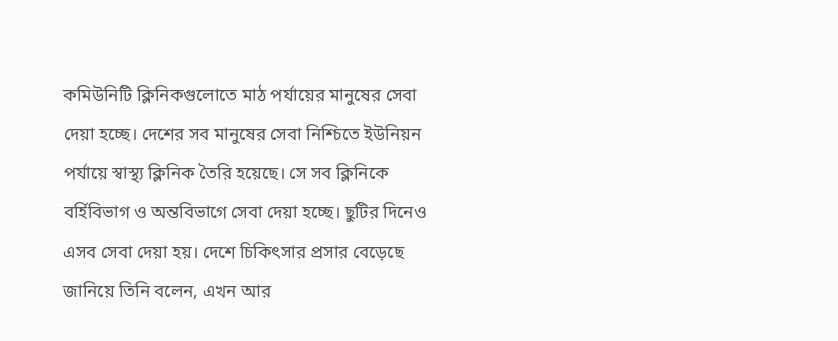কমিউনিটি ক্লিনিকগুলোতে মাঠ পর্যায়ের মানুষের সেবা দেয়া হচ্ছে। দেশের সব মানুষের সেবা নিশ্চিতে ইউনিয়ন পর্যায়ে স্বাস্থ্য ক্লিনিক তৈরি হয়েছে। সে সব ক্লিনিকে বর্হিবিভাগ ও অন্তবিভাগে সেবা দেয়া হচ্ছে। ছুটির দিনেও এসব সেবা দেয়া হয়। দেশে চিকিৎসার প্রসার বেড়েছে জানিয়ে তিনি বলেন, এখন আর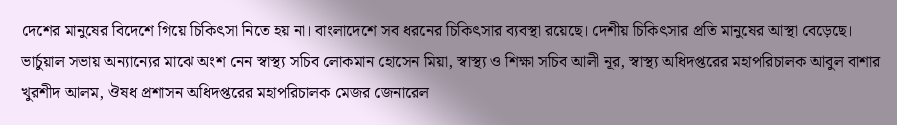দেশের মানুষের বিদেশে গিয়ে চিকিৎসা নিতে হয় না। বাংলাদেশে সব ধরনের চিকিৎসার ব্যবস্থা রয়েছে। দেশীয় চিকিৎসার প্রতি মানুষের আস্থা বেড়েছে। ভার্চুয়াল সভায় অন্যান্যের মাঝে অংশ নেন স্বাস্থ্য সচিব লোকমান হোসেন মিয়া, স্বাস্থ্য ও শিক্ষা সচিব আলী নূর, স্বাস্থ্য অধিদপ্তরের মহাপরিচালক আবুল বাশার খুরশীদ আলম, ঔষধ প্রশাসন অধিদপ্তরের মহাপরিচালক মেজর জেনারেল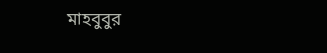মাহবুবুর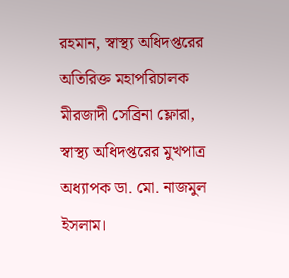রহমান, স্বাস্থ্য অধিদপ্তরের অতিরিক্ত মহাপরিচালক মীরজাদী সেব্রিনা ফ্লোরা, স্বাস্থ্য অধিদপ্তরের মুখপাত্র অধ্যাপক ডা. মো. নাজমুল ইসলাম।